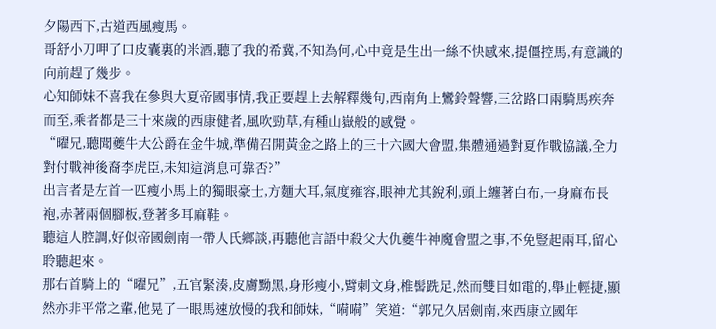夕陽西下,古道西風瘦馬。
哥舒小刀呷了口皮囊裏的米酒,聽了我的希冀,不知為何,心中竟是生出一絲不快感來,提僵控馬,有意識的向前趕了幾步。
心知師妹不喜我在參與大夏帝國事情,我正要趕上去解釋幾句,西南角上鸞鈴聲響,三岔路口兩騎馬疾奔而至,乘者都是三十來歲的西康健者,風吹勁草,有種山嶽般的感覺。
“曜兄,聽聞夔牛大公爵在金牛城,準備召開黃金之路上的三十六國大會盟,集體通過對夏作戰協議,全力對付戰神後裔李虎臣,未知這消息可靠否?”
出言者是左首一匹瘦小馬上的獨眼豪士,方麵大耳,氣度雍容,眼神尤其銳利,頭上纏著白布,一身麻布長袍,赤著兩個腳板,登著多耳麻鞋。
聽這人腔調,好似帝國劍南一帶人氏鄉談,再聽他言語中殺父大仇夔牛神魔會盟之事,不免豎起兩耳,留心聆聽起來。
那右首騎上的“曜兄”,五官緊湊,皮膚黝黑,身形瘦小,臂刺文身,椎髻跣足,然而雙目如電的,舉止輕捷,顯然亦非平常之輩,他晃了一眼馬速放慢的我和師妹,“嗬嗬”笑道:“郭兄久居劍南,來西康立國年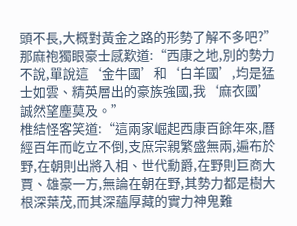頭不長,大概對黃金之路的形勢了解不多吧?”
那麻袍獨眼豪士感歎道:“西康之地,別的勢力不說,單說這‘金牛國’和‘白羊國’,均是猛士如雲、精英層出的豪族強國,我‘麻衣國’誠然望塵莫及。”
椎結怪客笑道:“這兩家崛起西康百餘年來,曆經百年而屹立不倒,支庶宗親繁盛無兩,遍布於野,在朝則出將入相、世代勳爵,在野則巨商大賈、雄豪一方,無論在朝在野,其勢力都是樹大根深葉茂,而其深蘊厚藏的實力神鬼難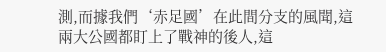測,而據我們‘赤足國’在此間分支的風聞,這兩大公國都盯上了戰神的後人,這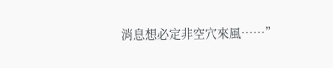消息想必定非空穴來風……”